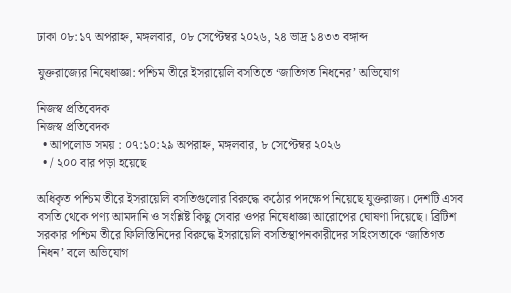ঢাকা ০৮:১৭ অপরাহ্ন, মঙ্গলবার, ০৮ সেপ্টেম্বর ২০২৬, ২৪ ভাদ্র ১৪৩৩ বঙ্গাব্দ

যুক্তরাজ্যের নিষেধাজ্ঞা: পশ্চিম তীরে ইসরায়েলি বসতিতে ‘জাতিগত নিধনের’ অভিযোগ

নিজস্ব প্রতিবেদক
নিজস্ব প্রতিবেদক
  • আপলোড সময় : ০৭:১০:২৯ অপরাহ্ন, মঙ্গলবার, ৮ সেপ্টেম্বর ২০২৬
  • / ২০০ বার পড়া হয়েছে

অধিকৃত পশ্চিম তীরে ইসরায়েলি বসতিগুলোর বিরুদ্ধে কঠোর পদক্ষেপ নিয়েছে যুক্তরাজ্য। দেশটি এসব বসতি থেকে পণ্য আমদানি ও সংশ্লিষ্ট কিছু সেবার ওপর নিষেধাজ্ঞা আরোপের ঘোষণা দিয়েছে। ব্রিটিশ সরকার পশ্চিম তীরে ফিলিস্তিনিদের বিরুদ্ধে ইসরায়েলি বসতিস্থাপনকারীদের সহিংসতাকে ‘জাতিগত নিধন’ বলে অভিযোগ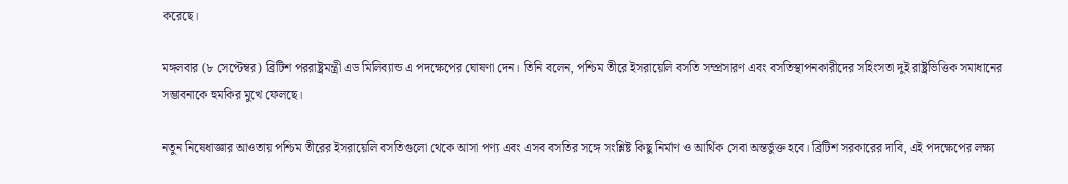করেছে।

মঙ্গলবার (৮ সেপ্টেম্বর) ব্রিটিশ পররাষ্ট্রমন্ত্রী এড মিলিব্যান্ড এ পদক্ষেপের ঘোষণা দেন। তিনি বলেন, পশ্চিম তীরে ইসরায়েলি বসতি সম্প্রসারণ এবং বসতিস্থাপনকারীদের সহিংসতা দুই রাষ্ট্রভিত্তিক সমাধানের সম্ভাবনাকে হুমকির মুখে ফেলছে।

নতুন নিষেধাজ্ঞার আওতায় পশ্চিম তীরের ইসরায়েলি বসতিগুলো থেকে আসা পণ্য এবং এসব বসতির সঙ্গে সংশ্লিষ্ট কিছু নির্মাণ ও আর্থিক সেবা অন্তর্ভুক্ত হবে। ব্রিটিশ সরকারের দাবি, এই পদক্ষেপের লক্ষ্য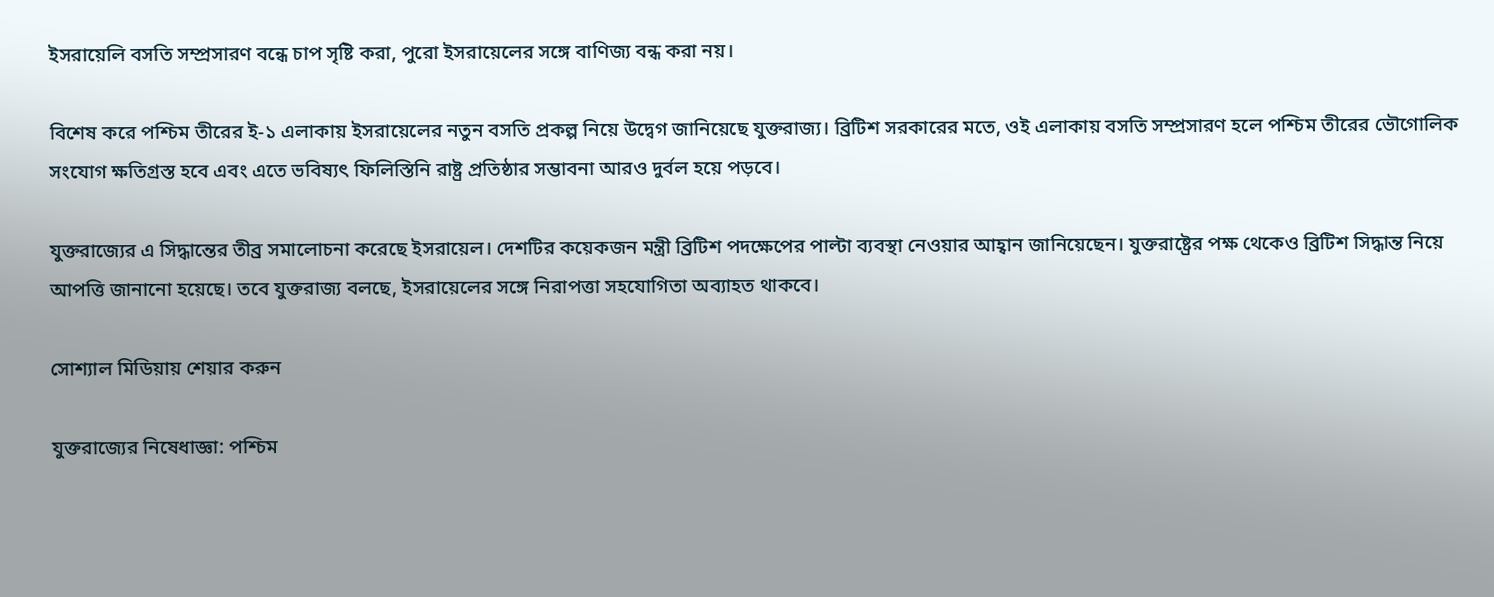ইসরায়েলি বসতি সম্প্রসারণ বন্ধে চাপ সৃষ্টি করা, পুরো ইসরায়েলের সঙ্গে বাণিজ্য বন্ধ করা নয়।

বিশেষ করে পশ্চিম তীরের ই-১ এলাকায় ইসরায়েলের নতুন বসতি প্রকল্প নিয়ে উদ্বেগ জানিয়েছে যুক্তরাজ্য। ব্রিটিশ সরকারের মতে, ওই এলাকায় বসতি সম্প্রসারণ হলে পশ্চিম তীরের ভৌগোলিক সংযোগ ক্ষতিগ্রস্ত হবে এবং এতে ভবিষ্যৎ ফিলিস্তিনি রাষ্ট্র প্রতিষ্ঠার সম্ভাবনা আরও দুর্বল হয়ে পড়বে।

যুক্তরাজ্যের এ সিদ্ধান্তের তীব্র সমালোচনা করেছে ইসরায়েল। দেশটির কয়েকজন মন্ত্রী ব্রিটিশ পদক্ষেপের পাল্টা ব্যবস্থা নেওয়ার আহ্বান জানিয়েছেন। যুক্তরাষ্ট্রের পক্ষ থেকেও ব্রিটিশ সিদ্ধান্ত নিয়ে আপত্তি জানানো হয়েছে। তবে যুক্তরাজ্য বলছে, ইসরায়েলের সঙ্গে নিরাপত্তা সহযোগিতা অব্যাহত থাকবে।

সোশ্যাল মিডিয়ায় শেয়ার করুন

যুক্তরাজ্যের নিষেধাজ্ঞা: পশ্চিম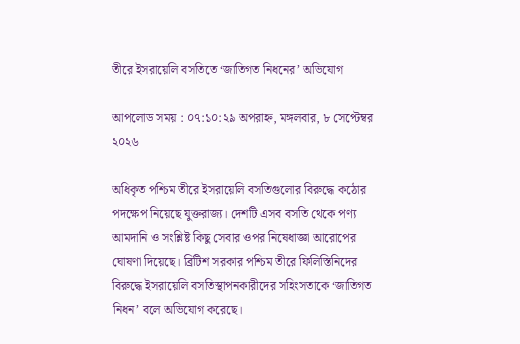তীরে ইসরায়েলি বসতিতে ‘জাতিগত নিধনের’ অভিযোগ

আপলোড সময় : ০৭:১০:২৯ অপরাহ্ন, মঙ্গলবার, ৮ সেপ্টেম্বর ২০২৬

অধিকৃত পশ্চিম তীরে ইসরায়েলি বসতিগুলোর বিরুদ্ধে কঠোর পদক্ষেপ নিয়েছে যুক্তরাজ্য। দেশটি এসব বসতি থেকে পণ্য আমদানি ও সংশ্লিষ্ট কিছু সেবার ওপর নিষেধাজ্ঞা আরোপের ঘোষণা দিয়েছে। ব্রিটিশ সরকার পশ্চিম তীরে ফিলিস্তিনিদের বিরুদ্ধে ইসরায়েলি বসতিস্থাপনকারীদের সহিংসতাকে ‘জাতিগত নিধন’ বলে অভিযোগ করেছে।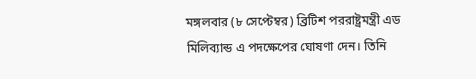মঙ্গলবার (৮ সেপ্টেম্বর) ব্রিটিশ পররাষ্ট্রমন্ত্রী এড মিলিব্যান্ড এ পদক্ষেপের ঘোষণা দেন। তিনি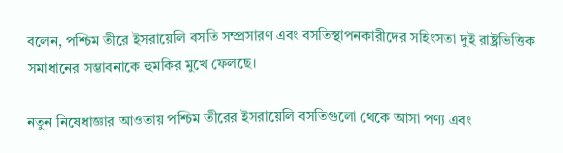বলেন, পশ্চিম তীরে ইসরায়েলি বসতি সম্প্রসারণ এবং বসতিস্থাপনকারীদের সহিংসতা দুই রাষ্ট্রভিত্তিক সমাধানের সম্ভাবনাকে হুমকির মুখে ফেলছে।

নতুন নিষেধাজ্ঞার আওতায় পশ্চিম তীরের ইসরায়েলি বসতিগুলো থেকে আসা পণ্য এবং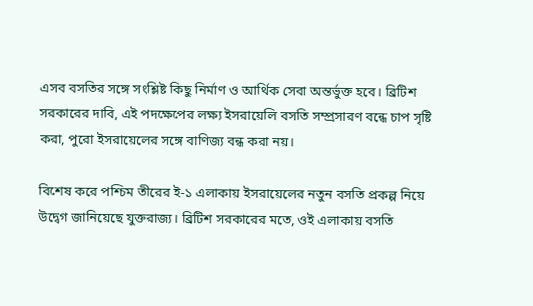এসব বসতির সঙ্গে সংশ্লিষ্ট কিছু নির্মাণ ও আর্থিক সেবা অন্তর্ভুক্ত হবে। ব্রিটিশ সরকারের দাবি, এই পদক্ষেপের লক্ষ্য ইসরায়েলি বসতি সম্প্রসারণ বন্ধে চাপ সৃষ্টি করা, পুরো ইসরায়েলের সঙ্গে বাণিজ্য বন্ধ করা নয়।

বিশেষ করে পশ্চিম তীরের ই-১ এলাকায় ইসরায়েলের নতুন বসতি প্রকল্প নিয়ে উদ্বেগ জানিয়েছে যুক্তরাজ্য। ব্রিটিশ সরকারের মতে, ওই এলাকায় বসতি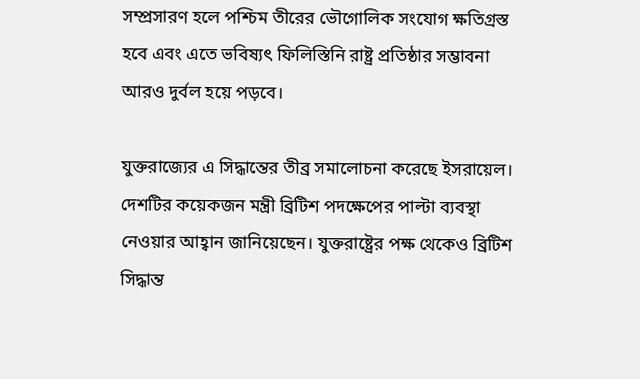সম্প্রসারণ হলে পশ্চিম তীরের ভৌগোলিক সংযোগ ক্ষতিগ্রস্ত হবে এবং এতে ভবিষ্যৎ ফিলিস্তিনি রাষ্ট্র প্রতিষ্ঠার সম্ভাবনা আরও দুর্বল হয়ে পড়বে।

যুক্তরাজ্যের এ সিদ্ধান্তের তীব্র সমালোচনা করেছে ইসরায়েল। দেশটির কয়েকজন মন্ত্রী ব্রিটিশ পদক্ষেপের পাল্টা ব্যবস্থা নেওয়ার আহ্বান জানিয়েছেন। যুক্তরাষ্ট্রের পক্ষ থেকেও ব্রিটিশ সিদ্ধান্ত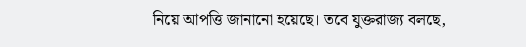নিয়ে আপত্তি জানানো হয়েছে। তবে যুক্তরাজ্য বলছে,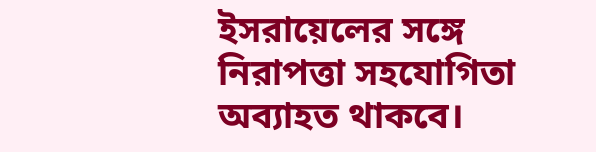ইসরায়েলের সঙ্গে নিরাপত্তা সহযোগিতা অব্যাহত থাকবে।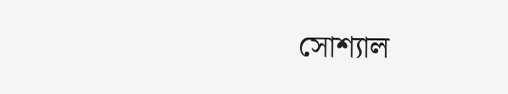সোশ্যাল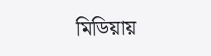মিডিয়ায়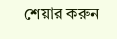শেয়ার করুন